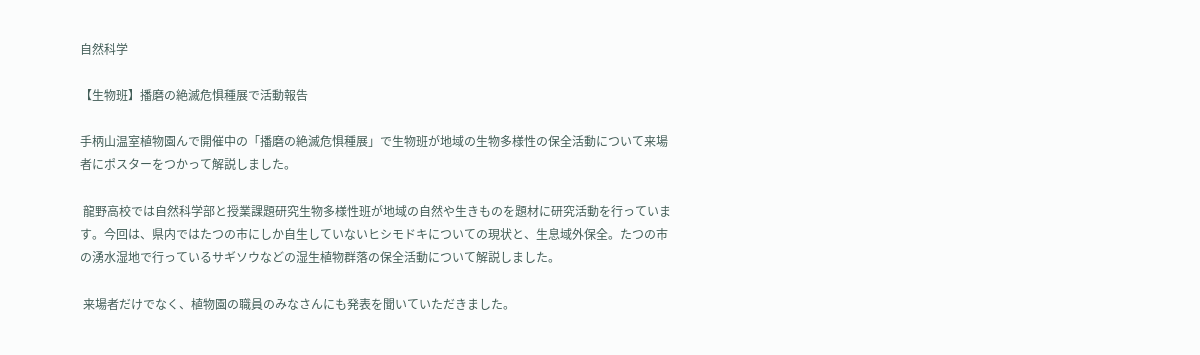自然科学

【生物班】播磨の絶滅危惧種展で活動報告

手柄山温室植物園んで開催中の「播磨の絶滅危惧種展」で生物班が地域の生物多様性の保全活動について来場者にポスターをつかって解説しました。

 龍野高校では自然科学部と授業課題研究生物多様性班が地域の自然や生きものを題材に研究活動を行っています。今回は、県内ではたつの市にしか自生していないヒシモドキについての現状と、生息域外保全。たつの市の湧水湿地で行っているサギソウなどの湿生植物群落の保全活動について解説しました。

 来場者だけでなく、植物園の職員のみなさんにも発表を聞いていただきました。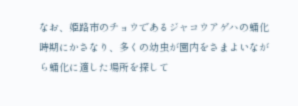なお、姫路市のチョウであるジャコウアゲハの蛹化時期にかさなり、多くの幼虫が園内をさまよいながら蛹化に適した場所を探して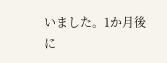いました。1か月後に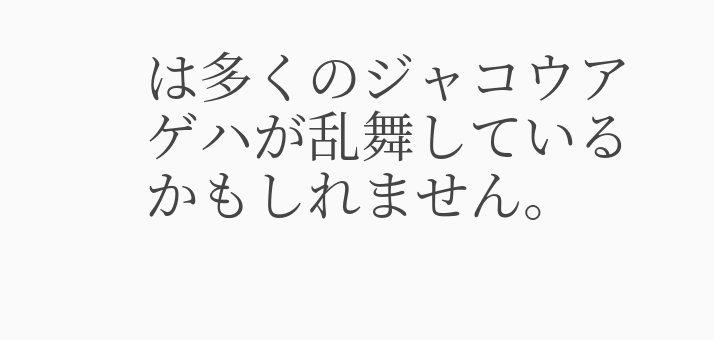は多くのジャコウアゲハが乱舞しているかもしれません。